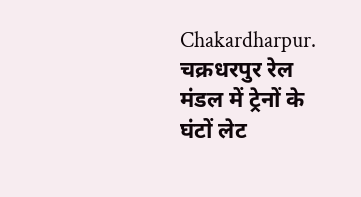Chakardharpur. चक्रधरपुर रेल मंडल में ट्रेनों के घंटों लेट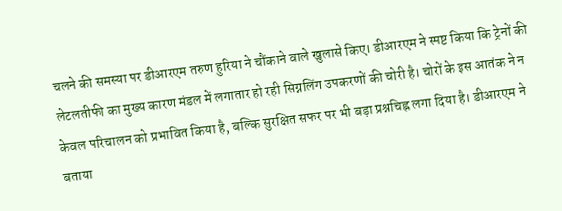चलने की समस्या पर डीआरएम तरुण हुरिया ने चौंकाने वाले खुलासे किए। डीआरएम ने स्पष्ट किया कि ट्रेनों की लेटलतीफी का मुख्य कारण मंडल में लगातार हो रही सिग्नलिंग उपकरणों की चोरी है। चोरों के इस आतंक ने न केवल परिचालन को प्रभावित किया है, बल्कि सुरक्षित सफर पर भी बड़ा प्रश्नचिह्न लगा दिया है। डीआरएम ने बताया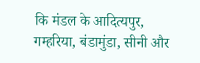कि मंडल के आदित्यपुर, गम्हरिया, बंडामुंडा, सीनी और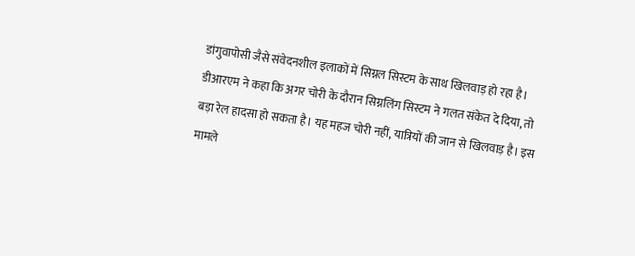डांगुवापोसी जैसे संवेदनशील इलाकों में सिग्नल सिस्टम के साथ खिलवाड़ हो रहा है।
डीआरएम ने कहा कि अगर चोरी के दौरान सिग्नलिंग सिस्टम ने गलत संकेत दे दिया, तो बड़ा रेल हादसा हो सकता है। यह महज चोरी नहीं, यात्रियों की जान से खिलवाड़ है। इस मामले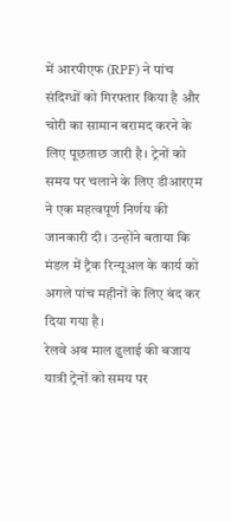में आरपीएफ (RPF) ने पांच संदिग्धों को गिरफ्तार किया है और चोरी का सामान बरामद करने के लिए पूछताछ जारी है। ट्रेनों को समय पर चलाने के लिए डीआरएम ने एक महत्वपूर्ण निर्णय की जानकारी दी। उन्होंने बताया कि मंडल में ट्रैक रिन्यूअल के कार्य को अगले पांच महीनों के लिए बंद कर दिया गया है।
रेलवे अब माल ढुलाई की बजाय यात्री ट्रेनों को समय पर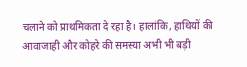चलाने को प्राथमिकता दे रहा है। हालांकि, हाथियों की आवाजाही और कोहरे की समस्या अभी भी बड़ी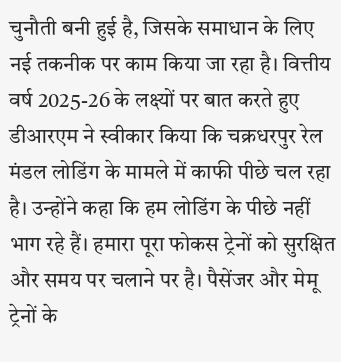चुनौती बनी हुई है, जिसके समाधान के लिए नई तकनीक पर काम किया जा रहा है। वित्तीय वर्ष 2025-26 के लक्ष्यों पर बात करते हुए डीआरएम ने स्वीकार किया कि चक्रधरपुर रेल मंडल लोडिंग के मामले में काफी पीछे चल रहा है। उन्होंने कहा कि हम लोडिंग के पीछे नहीं भाग रहे हैं। हमारा पूरा फोकस ट्रेनों को सुरक्षित और समय पर चलाने पर है। पैसेंजर और मेमू ट्रेनों के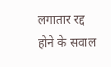लगातार रद्द होने के सवाल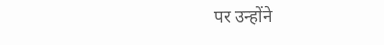पर उन्होंने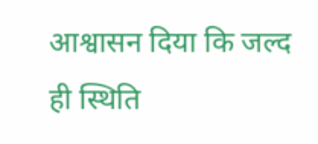आश्वासन दिया कि जल्द ही स्थिति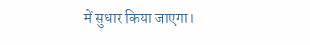में सुधार किया जाएगा।